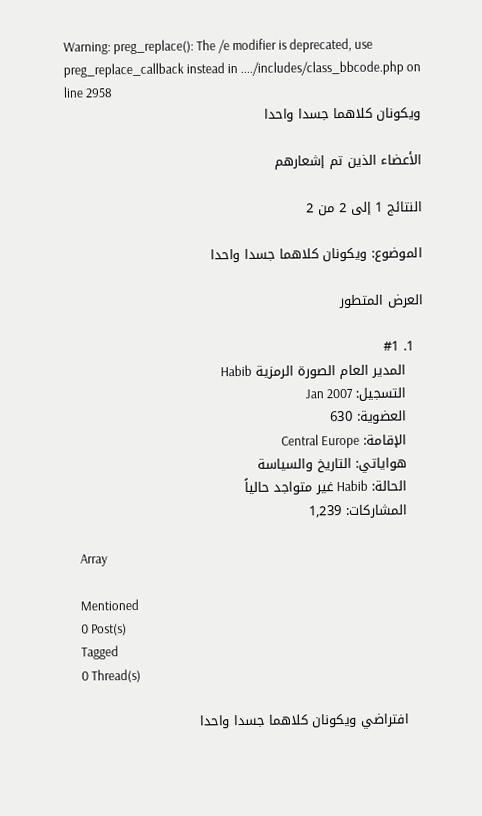Warning: preg_replace(): The /e modifier is deprecated, use preg_replace_callback instead in ..../includes/class_bbcode.php on line 2958
ويكونان كلاهما جسدا واحدا

الأعضاء الذين تم إشعارهم

النتائج 1 إلى 2 من 2

الموضوع: ويكونان كلاهما جسدا واحدا

العرض المتطور

  1. #1
    المدير العام الصورة الرمزية Habib
    التسجيل: Jan 2007
    العضوية: 630
    الإقامة: Central Europe
    هواياتي: التاريخ والسياسة
    الحالة: Habib غير متواجد حالياً
    المشاركات: 1,239

    Array

    Mentioned
    0 Post(s)
    Tagged
    0 Thread(s)

    افتراضي ويكونان كلاهما جسدا واحدا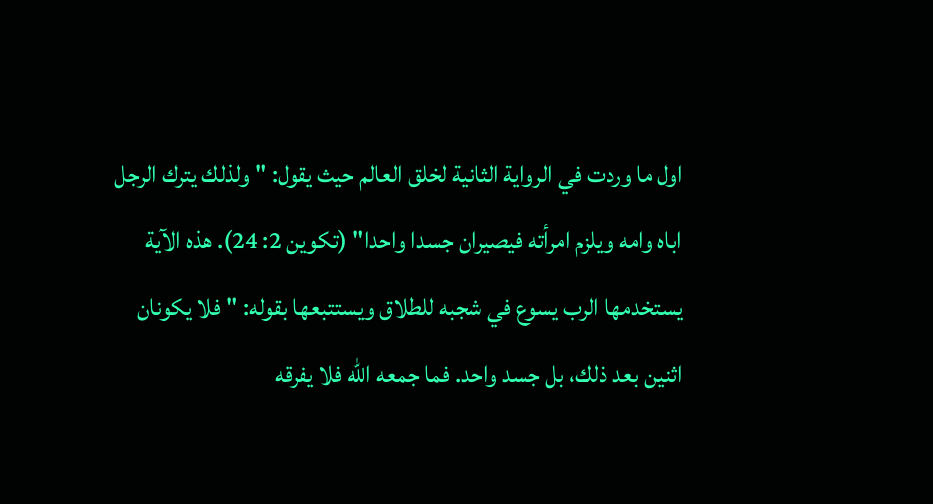اول ما وردت في الرواية الثانية لخلق العالم حيث يقول: "ولذلك يترك الرجل اباه وامه ويلزم امرأته فيصيران جسدا واحدا" (تكوين 2: 24). هذه الآية يستخدمها الرب يسوع في شجبه للطلاق ويستتبعها بقوله: "فلا يكونان اثنين بعد ذلك، بل جسد واحد. فما جمعه الله فلا يفرقه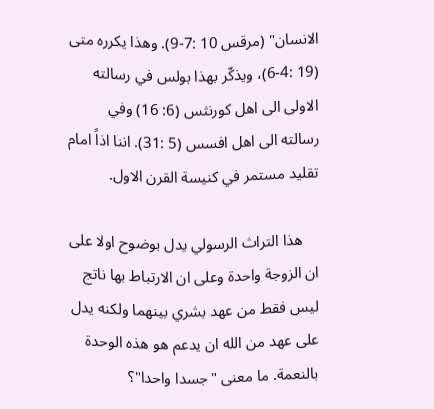الانسان" (مرقس 10 :7-9). وهذا يكرره متى (19 :4-6)، ويذكّر بهذا بولس في رسالته الاولى الى اهل كورنثس (6: 16) وفي رسالته الى اهل افسس (5 :31). اننا اذاً امام تقليد مستمر في كنيسة القرن الاول.

    هذا التراث الرسولي يدل بوضوح اولا على ان الزوجة واحدة وعلى ان الارتباط بها ناتج ليس فقط من عهد بشري بينهما ولكنه يدل على عهد من الله ان يدعم هو هذه الوحدة بالنعمة. ما معنى "جسدا واحدا"؟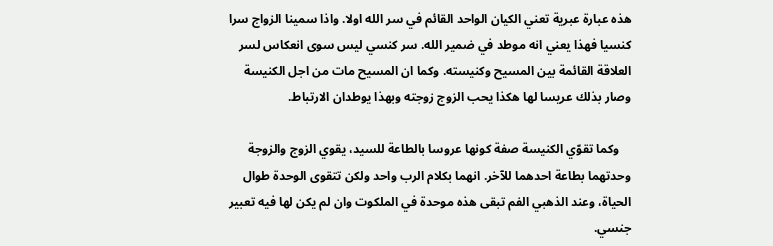هذه عبارة عبرية تعني الكيان الواحد القائم في سر الله اولا. واذا سمينا الزواج سرا كنسيا فهذا يعني انه موطد في ضمير الله. سر كنسي ليس سوى انعكاس لسر العلاقة القائمة بين المسيح وكنيسته. وكما ان المسيح مات من اجل الكنيسة وصار بذلك عريسا لها هكذا يحب الزوج زوجته وبهذا يوطدان الارتباط.

    وكما تقوّي الكنيسة صفة كونها عروسا بالطاعة للسيد، يقوي الزوج والزوجة وحدتهما بطاعة احدهما للآخر. انهما بكلام الرب واحد ولكن تتقوى الوحدة طوال الحياة، وعند الذهبي الفم تبقى هذه موحدة في الملكوت وان لم يكن لها فيه تعبير جنسي.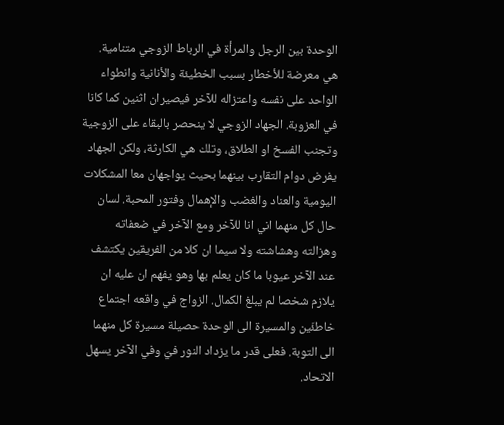الوحدة بين الرجل والمرأة في الرباط الزوجي متنامية. هي معرضة للأخطار بسبب الخطيئة والأنانية وانطواء الواحد على نفسه واعتزاله للآخر فيصيران اثنين كما كانا في العزوبة. الجهاد الزوجي لا ينحصر بالبقاء على الزوجية وتجنب الفسخ او الطلاق، وتلك هي الكارثة، ولكن الجهاد يفرض دوام التقارب بينهما بحيث يواجهان معا المشكلات اليومية والعناد والغضب والإهمال وفتور المحبة. لسان حال كل منهما اني انا للآخر ومع الآخر في ضعفاته وهزالته وهشاشته ولا سيما ان كلا من الفريقين يكتشف عند الآخر عيوبا ما كان يعلم بها وهو يفهم ان عليه ان يلازم شخصا لم يبلغ الكمال. الزواج في واقعه اجتماع خاطئَين والمسيرة الى الوحدة حصيلة مسيرة كل منهما الى التوبة. فعلى قدر ما يزداد النور فيّ وفي الآخر يسهل الاتحاد.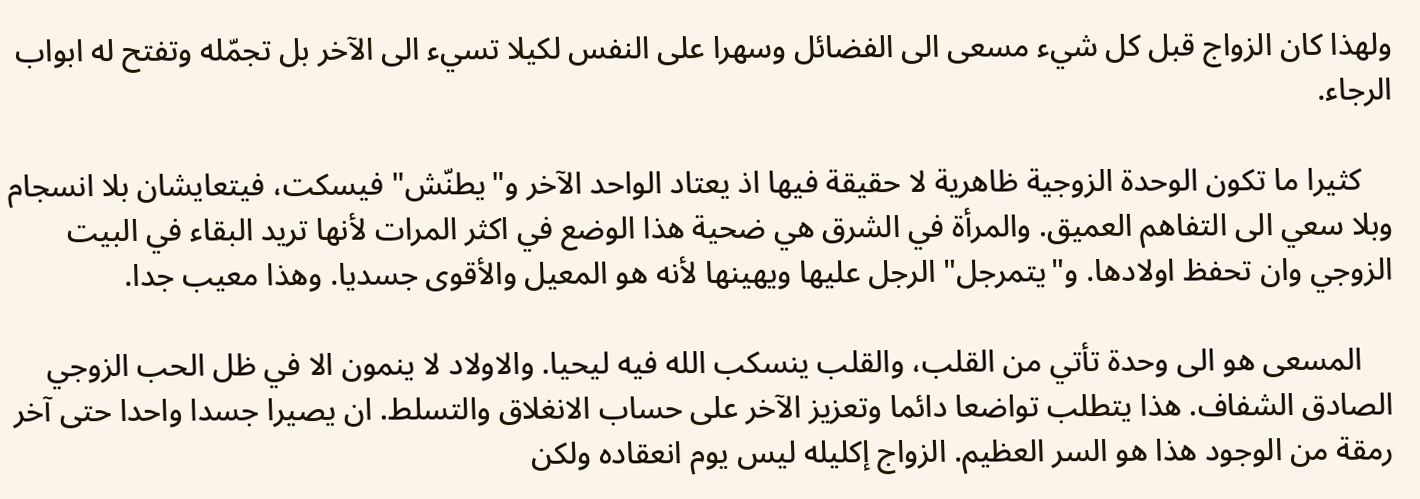ولهذا كان الزواج قبل كل شيء مسعى الى الفضائل وسهرا على النفس لكيلا تسيء الى الآخر بل تجمّله وتفتح له ابواب الرجاء.

    كثيرا ما تكون الوحدة الزوجية ظاهرية لا حقيقة فيها اذ يعتاد الواحد الآخر و"يطنّش" فيسكت، فيتعايشان بلا انسجام وبلا سعي الى التفاهم العميق. والمرأة في الشرق هي ضحية هذا الوضع في اكثر المرات لأنها تريد البقاء في البيت الزوجي وان تحفظ اولادها. و"يتمرجل" الرجل عليها ويهينها لأنه هو المعيل والأقوى جسديا. وهذا معيب جدا.

    المسعى هو الى وحدة تأتي من القلب، والقلب ينسكب الله فيه ليحيا. والاولاد لا ينمون الا في ظل الحب الزوجي الصادق الشفاف. هذا يتطلب تواضعا دائما وتعزيز الآخر على حساب الانغلاق والتسلط. ان يصيرا جسدا واحدا حتى آخر رمقة من الوجود هذا هو السر العظيم. الزواج إكليله ليس يوم انعقاده ولكن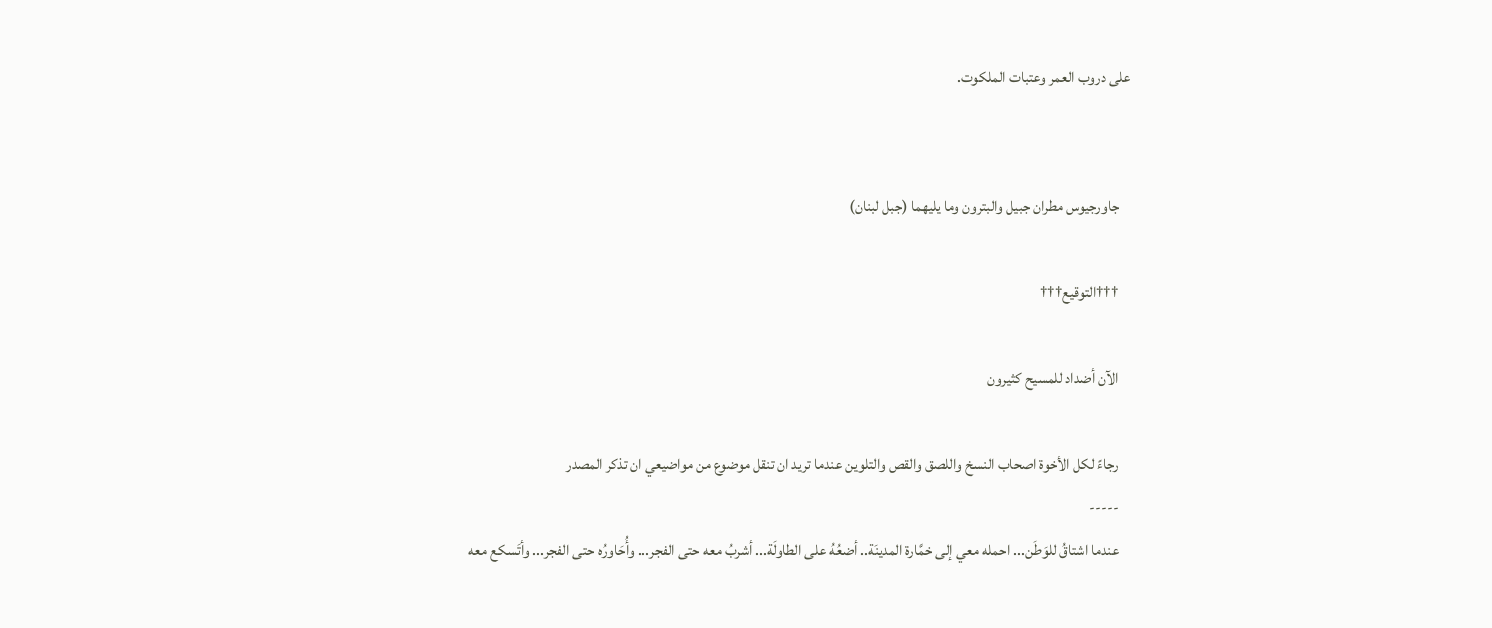على دروب العمر وعتبات الملكوت.


    جاورجيوس مطران جبيل والبترون وما يليهما (جبل لبنان)

    †††التوقيع†††

    الآن أضداد للمسيح كثيرون

    رجاءً لكل الأخوة اصحاب النسخ واللصق والقص والتلوين عندما تريد ان تنقل موضوع من مواضيعي ان تذكر المصدر
    -----
    عندما اشتاقُ للوَطَن... احمله معي إلى خمَّارة المدينَة.. أضعُهُ على الطاولَة... أشربُ معه حتى الفجر... وأُحَاورُه حتى الفجر... وأتَسكع معه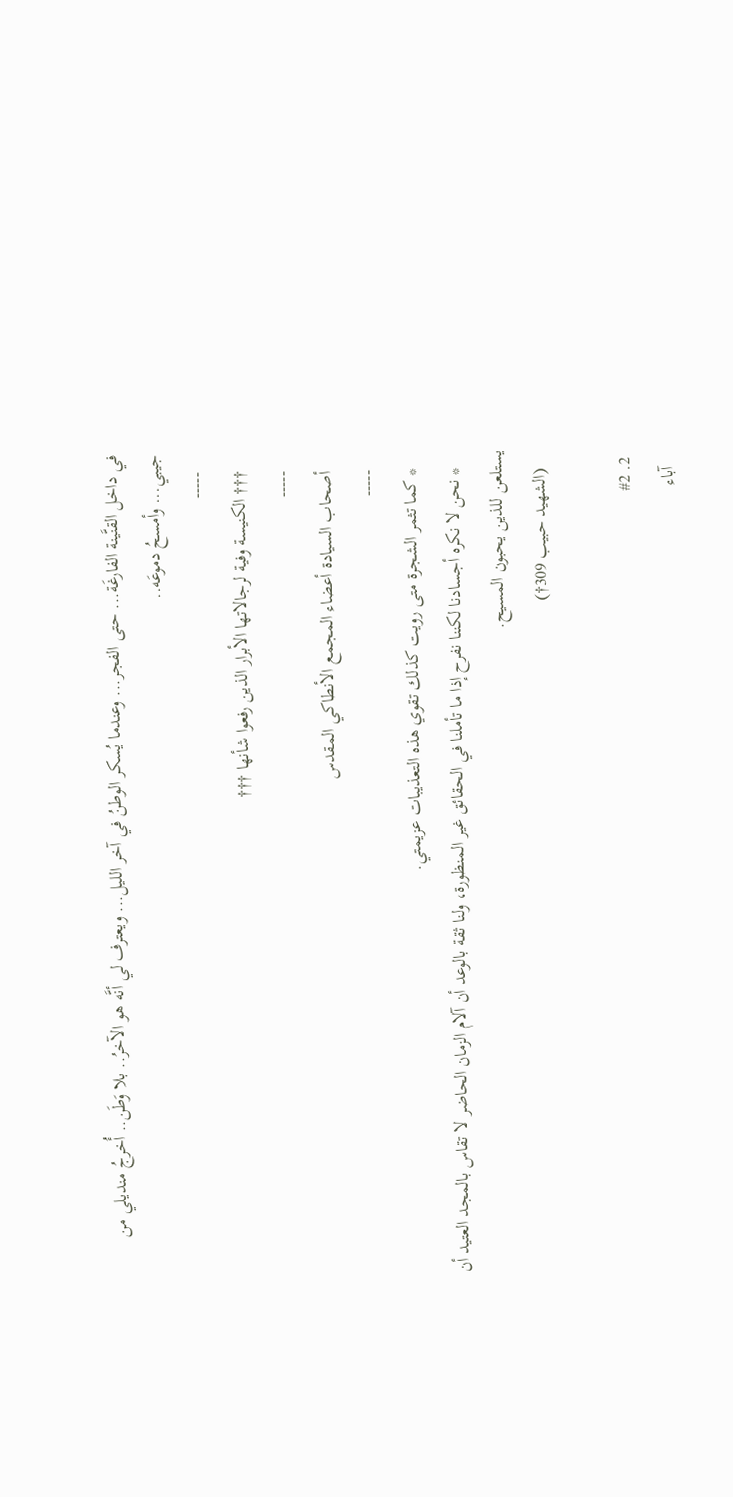في داخل القنَّينة الفارغَة... حتى الفجر... وعندما يُسكر الوطنُ في آخر الليل... ويعترف لي أنَّه هو الآخرُ.. بلا وَطَن.. أُخرجُ منديلي من جيبي... وأمسحُ دموعَه..
    -----
    ††† الكنيسة وفية لرجالاتها الأبرار الذين رفعوا شأنها †††
    -----
    أصحاب السيادة أعضاء المجمع الأنطاكي المقدس
    -----
    * كما تثمر الشجرة متى رويت كذلك تقوي هذه التعذيبات عزيمتي.
    * نحن لا نكره أجسادنا لكننا نفرح إذا ما تأملنا في الحقائق غير المنظورة، ولنا ثقة بالوعد أن آلام الزمان الحاضر لا تقاس بالمجد العتيد أن يستلعن للذين يحبون المسيح.
    (الشهيد حبيب 309†)

  2. #2
    آباء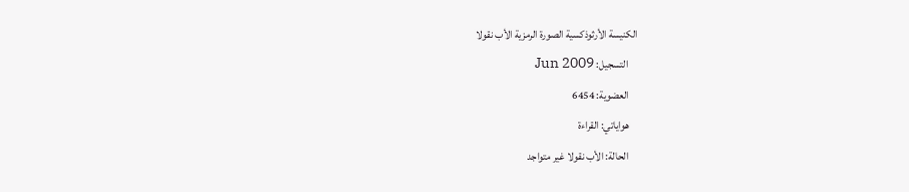الكنيسة الأرثوذكسية الصورة الرمزية الأب نقولا
    التسجيل: Jun 2009
    العضوية: 6454
    هواياتي: القراءة
    الحالة: الأب نقولا غير متواجد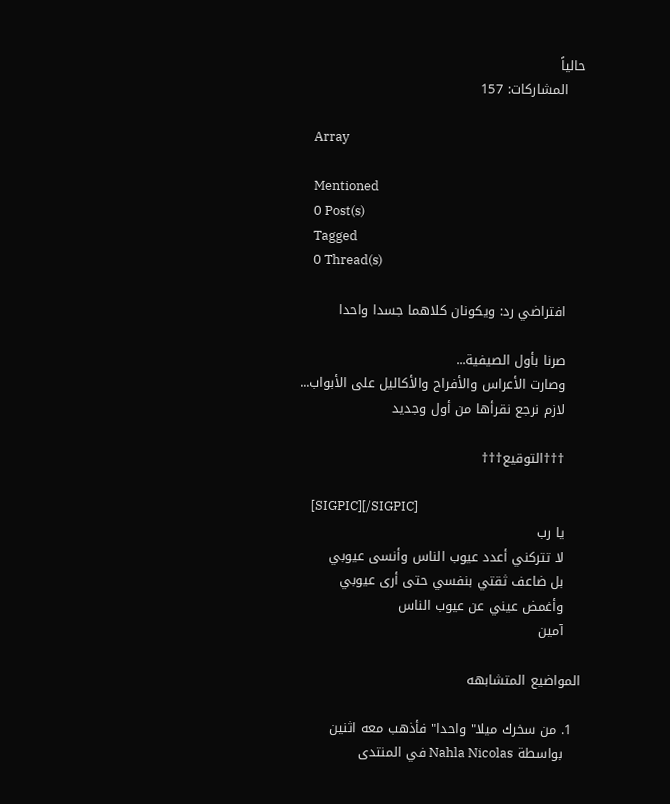حالياً
    المشاركات: 157

    Array

    Mentioned
    0 Post(s)
    Tagged
    0 Thread(s)

    افتراضي رد: ويكونان كلاهما جسدا واحدا

    صرنا بأول الصيفية...
    وصارت الأعراس والأفراح والأكاليل على الأبواب...
    لازم نرجع نقرأها من أول وجديد

    †††التوقيع†††

    [SIGPIC][/SIGPIC]
    يا رب
    لا تتركني أعدد عيوب الناس وأنسى عيوبي
    بل ضاعف ثقتي بنفسي حتى أرى عيوبي
    وأغمض عيني عن عيوب الناس
    آمين

المواضيع المتشابهه

  1. من سخرك ميلا" واحدا" فأذهب معه اثنين
    بواسطة Nahla Nicolas في المنتدى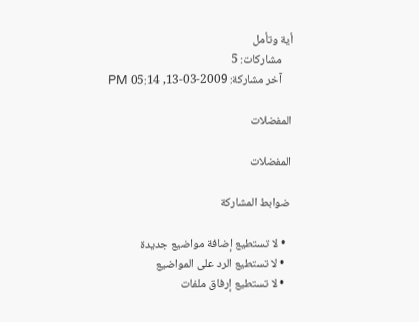أية وتأمل
    مشاركات: 5
    آخر مشاركة: 2009-03-13, 05:14 PM

المفضلات

المفضلات

ضوابط المشاركة

  • لا تستطيع إضافة مواضيع جديدة
  • لا تستطيع الرد على المواضيع
  • لا تستطيع إرفاق ملفات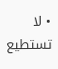• لا تستطيع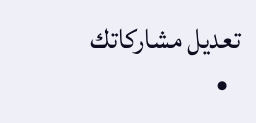تعديل مشاركاتك
  •